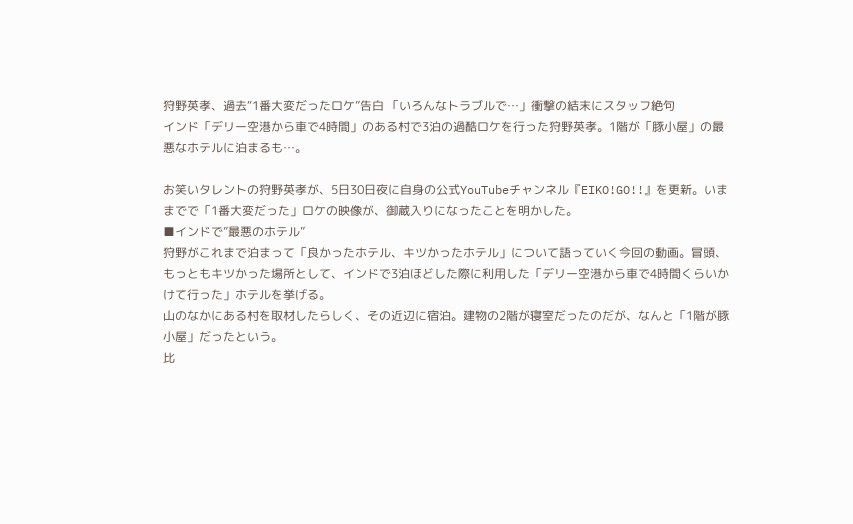狩野英孝、過去“1番大変だったロケ”告白 「いろんなトラブルで…」衝撃の結末にスタッフ絶句
インド「デリー空港から車で4時間」のある村で3泊の過酷ロケを行った狩野英孝。1階が「豚小屋」の最悪なホテルに泊まるも…。

お笑いタレントの狩野英孝が、5日30日夜に自身の公式YouTubeチャンネル『EIKO!GO!!』を更新。いままでで「1番大変だった」ロケの映像が、御蔵入りになったことを明かした。
■インドで”最悪のホテル”
狩野がこれまで泊まって「良かったホテル、キツかったホテル」について語っていく今回の動画。冒頭、もっともキツかった場所として、インドで3泊ほどした際に利用した「デリー空港から車で4時間くらいかけて行った」ホテルを挙げる。
山のなかにある村を取材したらしく、その近辺に宿泊。建物の2階が寝室だったのだが、なんと「1階が豚小屋」だったという。
比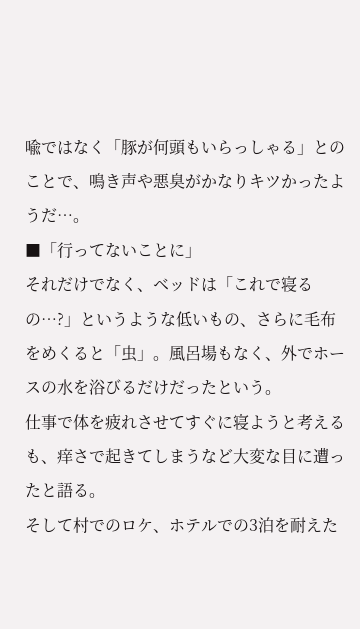喩ではなく「豚が何頭もいらっしゃる」とのことで、鳴き声や悪臭がかなりキツかったようだ…。
■「行ってないことに」
それだけでなく、ベッドは「これで寝るの…?」というような低いもの、さらに毛布をめくると「虫」。風呂場もなく、外でホースの水を浴びるだけだったという。
仕事で体を疲れさせてすぐに寝ようと考えるも、痒さで起きてしまうなど大変な目に遭ったと語る。
そして村でのロケ、ホテルでの3泊を耐えた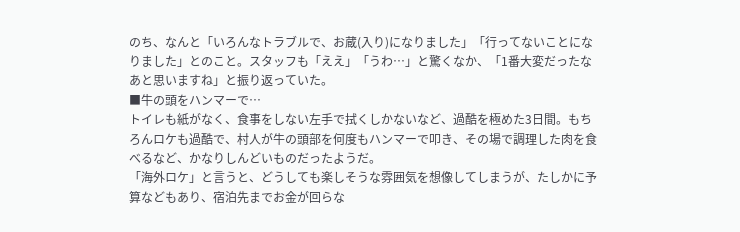のち、なんと「いろんなトラブルで、お蔵(入り)になりました」「行ってないことになりました」とのこと。スタッフも「ええ」「うわ…」と驚くなか、「1番大変だったなあと思いますね」と振り返っていた。
■牛の頭をハンマーで…
トイレも紙がなく、食事をしない左手で拭くしかないなど、過酷を極めた3日間。もちろんロケも過酷で、村人が牛の頭部を何度もハンマーで叩き、その場で調理した肉を食べるなど、かなりしんどいものだったようだ。
「海外ロケ」と言うと、どうしても楽しそうな雰囲気を想像してしまうが、たしかに予算などもあり、宿泊先までお金が回らな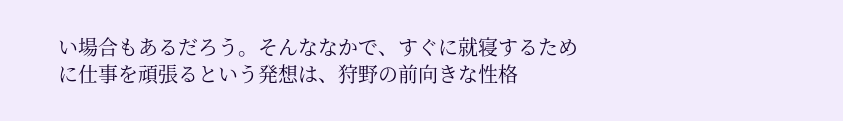い場合もあるだろう。そんななかで、すぐに就寝するために仕事を頑張るという発想は、狩野の前向きな性格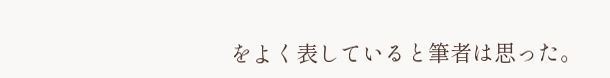をよく表していると筆者は思った。